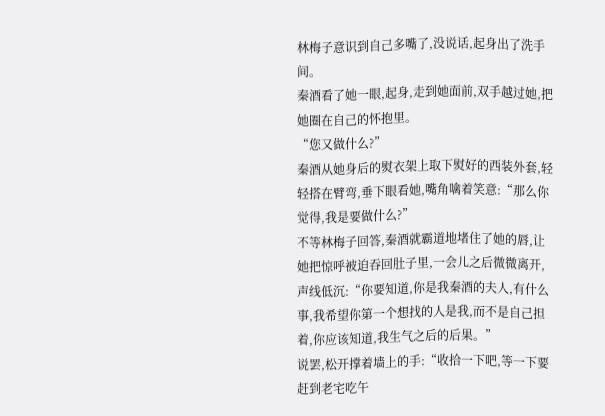林梅子意识到自己多嘴了,没说话,起身出了洗手间。
秦酒看了她一眼,起身,走到她面前,双手越过她,把她圈在自己的怀抱里。
“您又做什么?”
秦酒从她身后的熨衣架上取下熨好的西装外套,轻轻搭在臂弯,垂下眼看她,嘴角噙着笑意:“那么你觉得,我是要做什么?”
不等林梅子回答,秦酒就霸道地堵住了她的唇,让她把惊呼被迫吞回肚子里,一会儿之后微微离开,声线低沉:“你要知道,你是我秦酒的夫人,有什么事,我希望你第一个想找的人是我,而不是自己担着,你应该知道,我生气之后的后果。”
说罢,松开撑着墙上的手:“收拾一下吧,等一下要赶到老宅吃午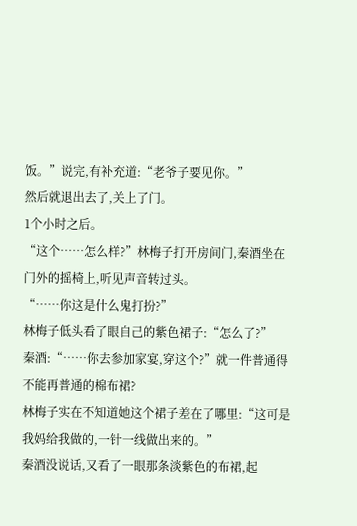饭。”说完,有补充道:“老爷子要见你。”
然后就退出去了,关上了门。
1个小时之后。
“这个……怎么样?”林梅子打开房间门,秦酒坐在门外的摇椅上,听见声音转过头。
“……你这是什么鬼打扮?”
林梅子低头看了眼自己的紫色裙子:“怎么了?”
秦酒:“……你去参加家宴,穿这个?”就一件普通得不能再普通的棉布裙?
林梅子实在不知道她这个裙子差在了哪里:“这可是我妈给我做的,一针一线做出来的。”
秦酒没说话,又看了一眼那条淡紫色的布裙,起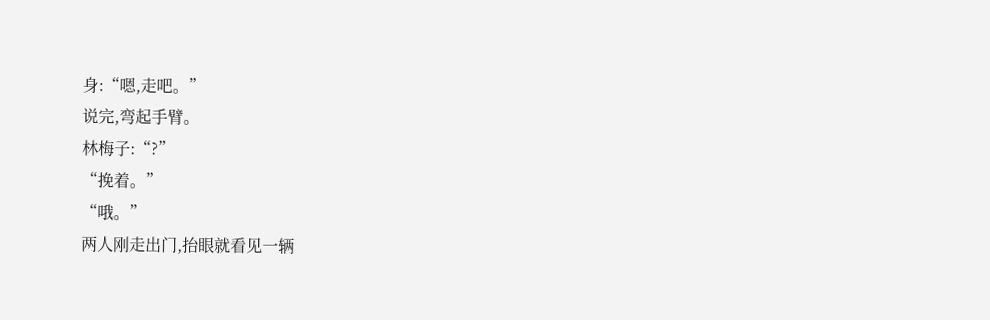身:“嗯,走吧。”
说完,弯起手臂。
林梅子:“?”
“挽着。”
“哦。”
两人刚走出门,抬眼就看见一辆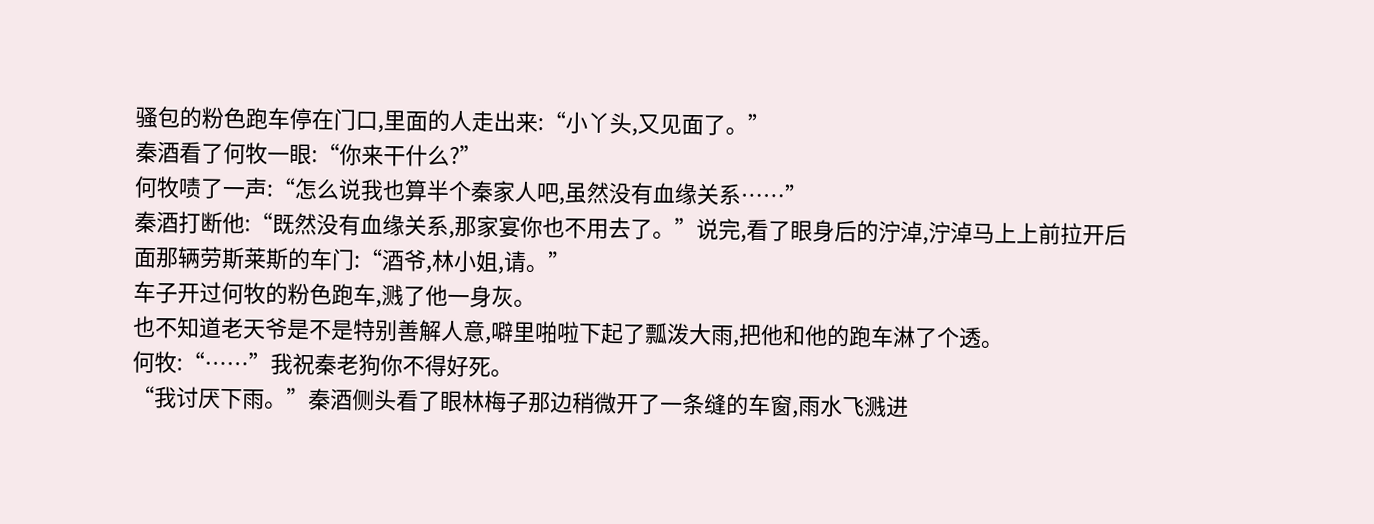骚包的粉色跑车停在门口,里面的人走出来:“小丫头,又见面了。”
秦酒看了何牧一眼:“你来干什么?”
何牧啧了一声:“怎么说我也算半个秦家人吧,虽然没有血缘关系……”
秦酒打断他:“既然没有血缘关系,那家宴你也不用去了。”说完,看了眼身后的泞淖,泞淖马上上前拉开后面那辆劳斯莱斯的车门:“酒爷,林小姐,请。”
车子开过何牧的粉色跑车,溅了他一身灰。
也不知道老天爷是不是特别善解人意,噼里啪啦下起了瓢泼大雨,把他和他的跑车淋了个透。
何牧:“……”我祝秦老狗你不得好死。
“我讨厌下雨。”秦酒侧头看了眼林梅子那边稍微开了一条缝的车窗,雨水飞溅进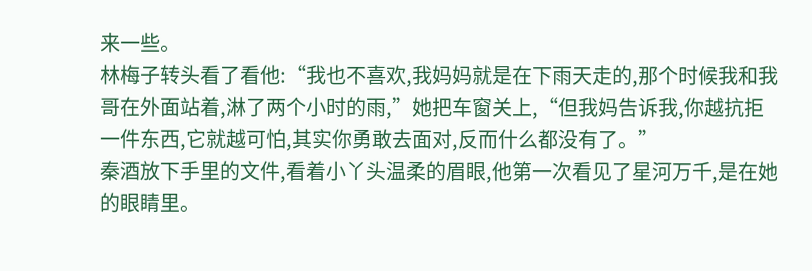来一些。
林梅子转头看了看他:“我也不喜欢,我妈妈就是在下雨天走的,那个时候我和我哥在外面站着,淋了两个小时的雨,”她把车窗关上,“但我妈告诉我,你越抗拒一件东西,它就越可怕,其实你勇敢去面对,反而什么都没有了。”
秦酒放下手里的文件,看着小丫头温柔的眉眼,他第一次看见了星河万千,是在她的眼睛里。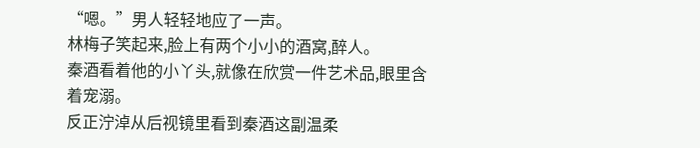“嗯。”男人轻轻地应了一声。
林梅子笑起来,脸上有两个小小的酒窝,醉人。
秦酒看着他的小丫头,就像在欣赏一件艺术品,眼里含着宠溺。
反正泞淖从后视镜里看到秦酒这副温柔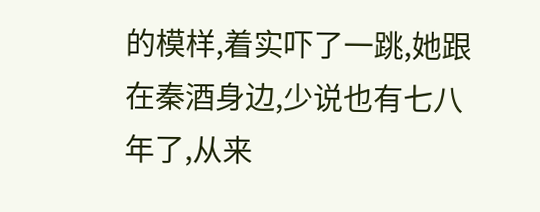的模样,着实吓了一跳,她跟在秦酒身边,少说也有七八年了,从来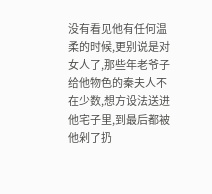没有看见他有任何温柔的时候,更别说是对女人了,那些年老爷子给他物色的秦夫人不在少数,想方设法送进他宅子里,到最后都被他剁了扔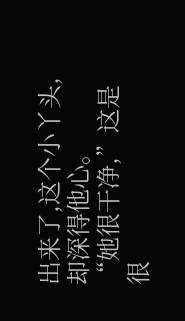出来了,这个小丫头,却深得他心。
“她很干净,”这是很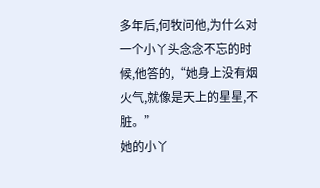多年后,何牧问他,为什么对一个小丫头念念不忘的时候,他答的,“她身上没有烟火气,就像是天上的星星,不脏。”
她的小丫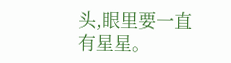头,眼里要一直有星星。